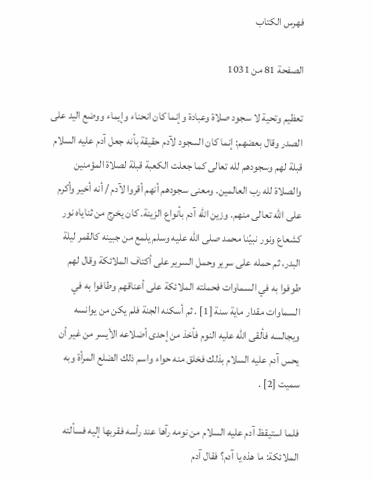فهرس الكتاب

الصفحة 81 من 1031

تعظيم وتحية لا سجود صلاة وعبادة وإنما كان انحناء وإيماء ووضع اليد على الصدر وقال بعضهم: إنما كان السجود لآدم حقيقة بأنه جعل آدم عليه السلام قبلة لهم وسجودهم لله تعالى كما جعلت الكعبة قبلة لصلاة المؤمنين والصلاة لله رب العالمين. ومعنى سجودهم أنهم أقروا لآدم / أنه أخير وأكرم على الله تعالى منهم. وزين الله آدم بأنواع الزينة. كان يخرج من ثناياه نور كشعاع ونور نبيّنا محمد صلى الله عليه وسلم يلمع من جبينه كالقمر ليلة البدر، ثم حمله على سرير وحمل السرير على أكتاف الملائكة وقال لهم طوفوا به في السماوات فحملته الملائكة على أعناقهم وطافوا به في السماوات مقدار ماية سنة [1] . ثم أسكنه الجنة فلم يكن من يوانسه ويجالسه فألقى الله عليه النوم فأخذ من إحدى أضلاعه الأيسر من غير أن يحس آدم عليه السلام بذلك فخلق منه حواء واسم ذلك الضلع المرأة وبه سميت [2] .

فلما استيقظ آدم عليه السلام من نومه رآها عند رأسه فقربها إليه فسألته الملائكة: ما هذه يا آدم؟ فقال آدم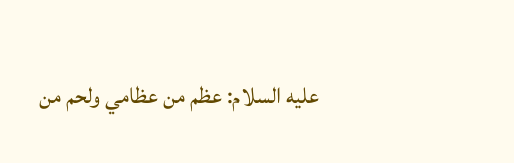عليه السلام: عظم من عظامي ولحم من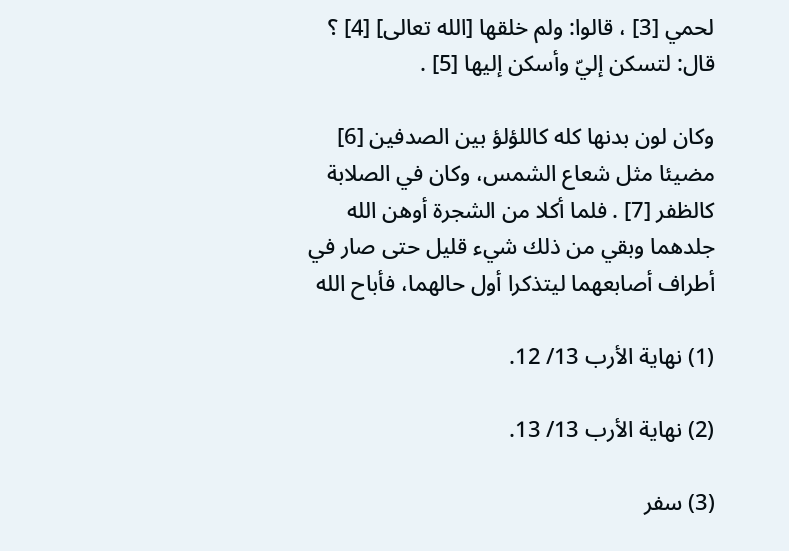لحمي [3] ، قالوا: ولم خلقها [الله تعالى] [4] ؟ قال: لتسكن إليّ وأسكن إليها [5] .

وكان لون بدنها كله كاللؤلؤ بين الصدفين [6] مضيئا مثل شعاع الشمس، وكان في الصلابة كالظفر [7] . فلما أكلا من الشجرة أوهن الله جلدهما وبقي من ذلك شيء قليل حتى صار في أطراف أصابعهما ليتذكرا أول حالهما، فأباح الله

(1) نهاية الأرب 13/ 12.

(2) نهاية الأرب 13/ 13.

(3) سفر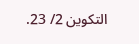التكوين 2/ 23.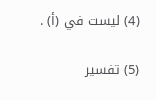(4) ليست في (أ) .

(5) تفسير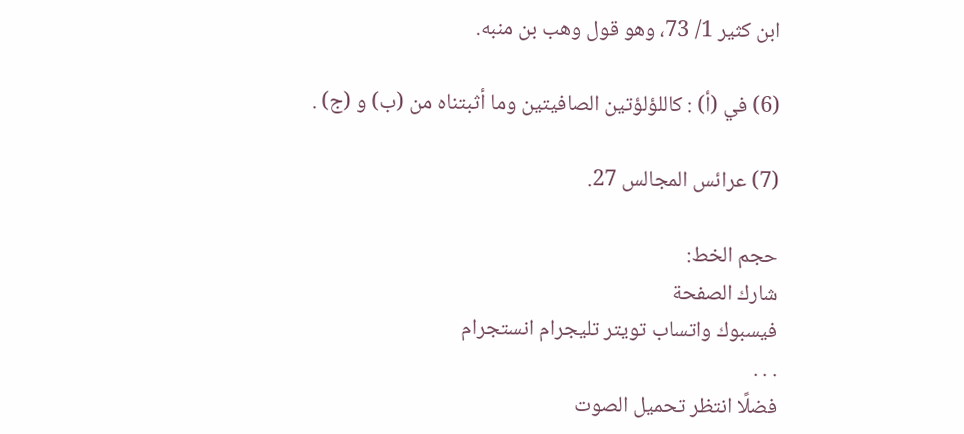ابن كثير 1/ 73، وهو قول وهب بن منبه.

(6) في (أ) : كاللؤلؤتين الصافيتين وما أثبتناه من (ب) و (ج) .

(7) عرائس المجالس 27.

حجم الخط:
شارك الصفحة
فيسبوك واتساب تويتر تليجرام انستجرام
. . .
فضلًا انتظر تحميل الصوت